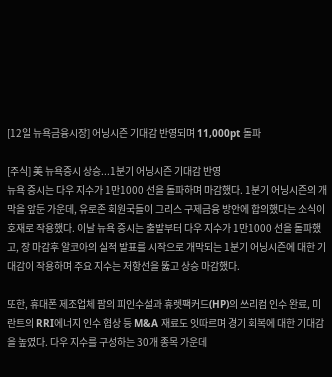[12일 뉴욕금융시장] 어닝시즌 기대감 반영되며 11,000pt 돌파

[주식] 美 뉴욕증시 상승...1분기 어닝시즌 기대감 반영
뉴욕 증시는 다우 지수가 1만1000 선을 돌파하며 마감했다. 1분기 어닝시즌의 개막을 앞둔 가운데, 유로존 회원국들이 그리스 구제금융 방안에 합의했다는 소식이 호재로 작용했다. 이날 뉴욕 증시는 출발부터 다우 지수가 1만1000 선을 돌파했고, 장 마감후 알코아의 실적 발표를 시작으로 개막되는 1분기 어닝시즌에 대한 기대감이 작용하며 주요 지수는 저항선을 뚫고 상승 마감했다.

또한, 휴대폰 제조업체 팜의 피인수설과 휴렛팩커드(HP)의 쓰리컴 인수 완료, 미란트의 RRI에너지 인수 협상 등 M&A 재료도 잇따르며 경기 회복에 대한 기대감을 높였다. 다우 지수를 구성하는 30개 종목 가운데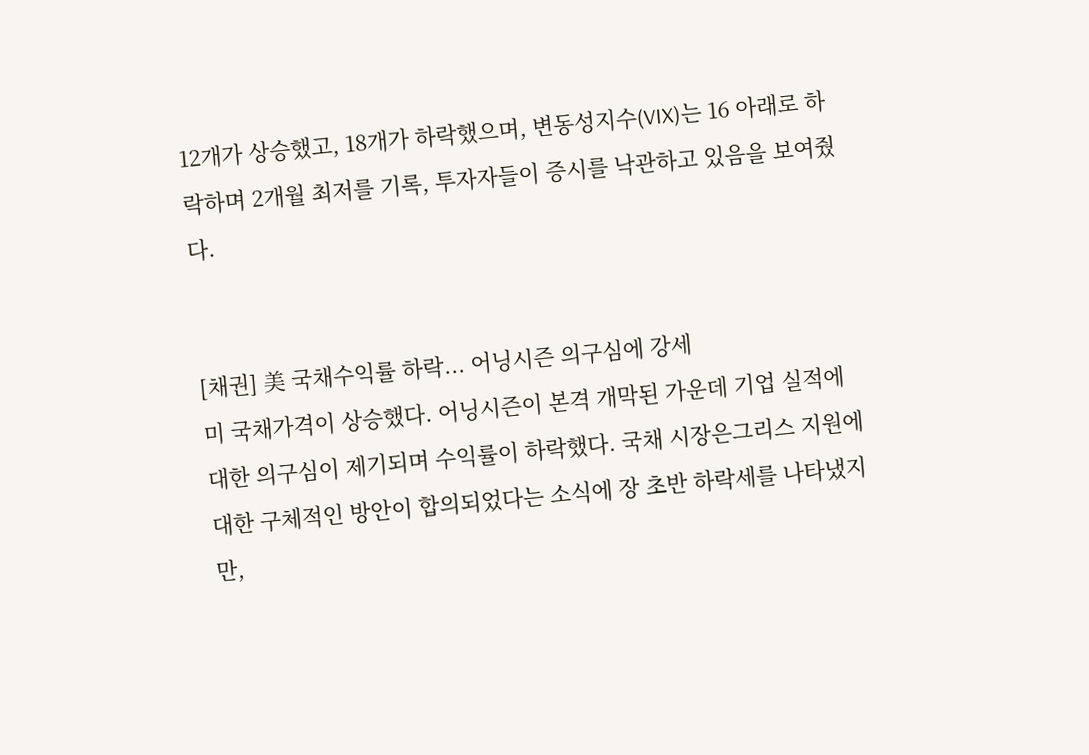12개가 상승했고, 18개가 하락했으며, 변동성지수(VIX)는 16 아래로 하락하며 2개월 최저를 기록, 투자자들이 증시를 낙관하고 있음을 보여줬다.


[채권] 美 국채수익률 하락... 어닝시즌 의구심에 강세
미 국채가격이 상승했다. 어닝시즌이 본격 개막된 가운데 기업 실적에 대한 의구심이 제기되며 수익률이 하락했다. 국채 시장은그리스 지원에 대한 구체적인 방안이 합의되었다는 소식에 장 초반 하락세를 나타냈지만,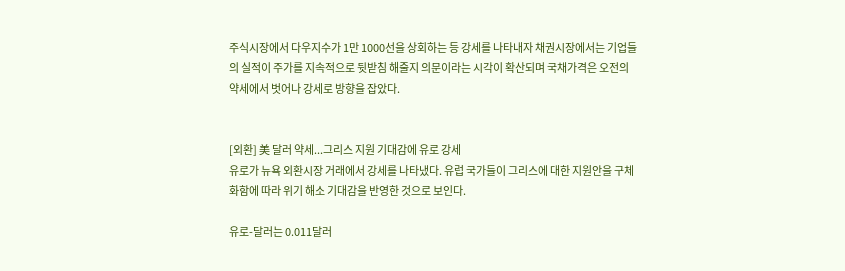주식시장에서 다우지수가 1만 1000선을 상회하는 등 강세를 나타내자 채권시장에서는 기업들의 실적이 주가를 지속적으로 뒷받침 해줄지 의문이라는 시각이 확산되며 국채가격은 오전의 약세에서 벗어나 강세로 방향을 잡았다.


[외환] 美 달러 약세...그리스 지원 기대감에 유로 강세
유로가 뉴욕 외환시장 거래에서 강세를 나타냈다. 유럽 국가들이 그리스에 대한 지원안을 구체화함에 따라 위기 해소 기대감을 반영한 것으로 보인다.

유로-달러는 0.011달러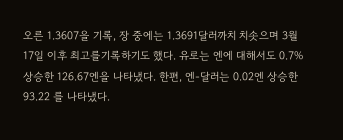오른 1.3607을 기록, 장 중에는 1.3691달러까치 치솟으며 3월17일 이후 최고를기록하기도 했다. 유로는 엔에 대해서도 0.7% 상승한 126.67엔을 나타냈다. 한편, 엔-달러는 0.02엔 상승한 93.22 를 나타냈다.